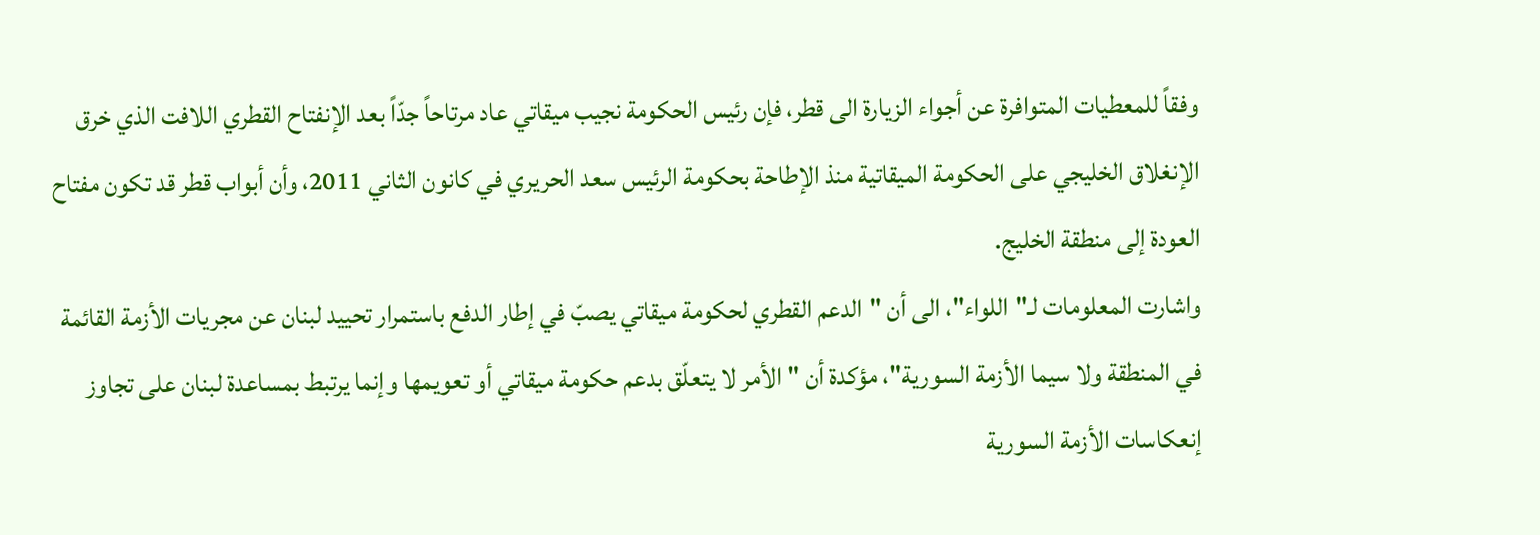وفقاً للمعطيات المتوافرة عن أجواء الزيارة الى قطر، فإن رئيس الحكومة نجيب ميقاتي عاد مرتاحاً جدّاً بعد الإنفتاح القطري اللافت الذي خرق الإنغلاق الخليجي على الحكومة الميقاتية منذ الإطاحة بحكومة الرئيس سعد الحريري في كانون الثاني 2011، وأن أبواب قطر قد تكون مفتاح العودة إلى منطقة الخليج.
واشارت المعلومات لـ"اللواء"، الى أن "الدعم القطري لحكومة ميقاتي يصبّ في إطار الدفع باستمرار تحييد لبنان عن مجريات الأزمة القائمة في المنطقة ولا سيما الأزمة السورية"، مؤكدة أن "الأمر لا يتعلّق بدعم حكومة ميقاتي أو تعويمها وإنما يرتبط بمساعدة لبنان على تجاوز إنعكاسات الأزمة السورية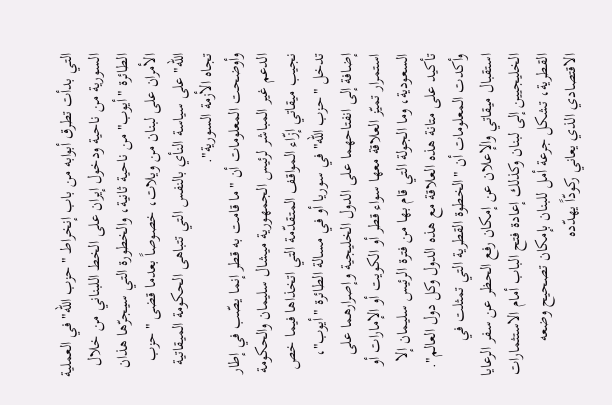التي بدأت تطرق أبوابه من باب إنخراط "حزب الله" في العملية السورية من ناحية ودخول إيران على الخط اللبناني من خلال الطائرة "أيوب" من ناحية ثانية، والخطورة التي سيجرّها هذان الأمران على لبنان من ويلات، خصوصاً بعدما قضى "حزب الله" على سياسة النأي بالنفس التي تتباهى الحكومة الميقاتية تجاه الأزمة السورية".
وأوضحت المعلومات أن "ما قامت به قطر إنما يصّب في إطار الدعم غير المباشر لرئيس الجمهورية ميشال سليمان والحكومة نجيب ميقاتي إزّاء المواقف المتقدّمة التي اتخذاها فيما خص تدخل "حزب الله" في سوريا أو في مسالة الطائرة "أيوب"، إضافة إلى انفتاحهما على الدول الخليجية وإصرارهما على استمرار تميّز العلاقة معها سواء قطر أو الكويت أو الإمارات أو السعودية، وما الجولة التي قام بها من فترة الرئيس سليمان إلا تأكيد على متانة هذه العلاقة مع هذه الدول وكل دول العالم".
وأكدت المعلومات أن "الخطوة القطرية التي تمثلت في استقبال ميقاتي والإعلان عن إمكان رفع الحظر عن سفر الرعايا الخليجيين إلى لبنان وكذلك إعادة فتح الباب أمام الاستثمارات القطرية، تشكل جرعة أمل للبنان بإمكان تصحيح وضعه الاقتصادي الذي يعاني ركودّاً يهدّده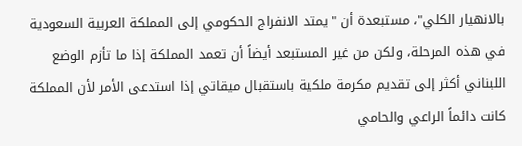بالانهيار الكلي"، مستبعدة أن "يمتد الانفراج الحكومي إلى المملكة العربية السعودية في هذه المرحلة، ولكن من غير المستبعد أيضاً أن تعمد المملكة إذا ما تأزم الوضع اللبناني أكثر إلى تقديم مكرمة ملكية باستقبال ميقاتي إذا استدعى الأمر لأن المملكة كانت دائماً الراعي والحامي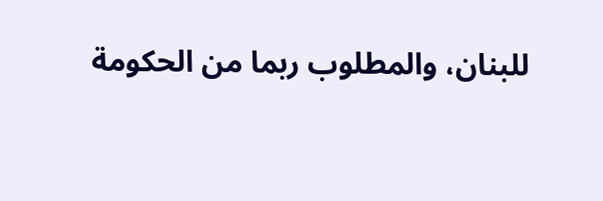للبنان، والمطلوب ربما من الحكومة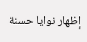إظهار نوايا حسنة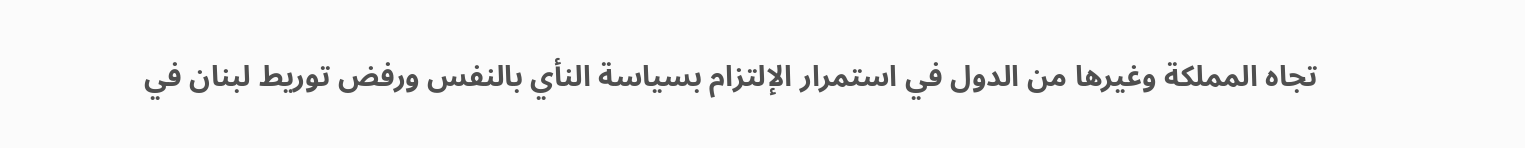تجاه المملكة وغيرها من الدول في استمرار الإلتزام بسياسة النأي بالنفس ورفض توريط لبنان في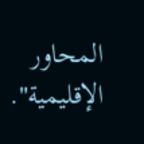المحاور الإقليمية".